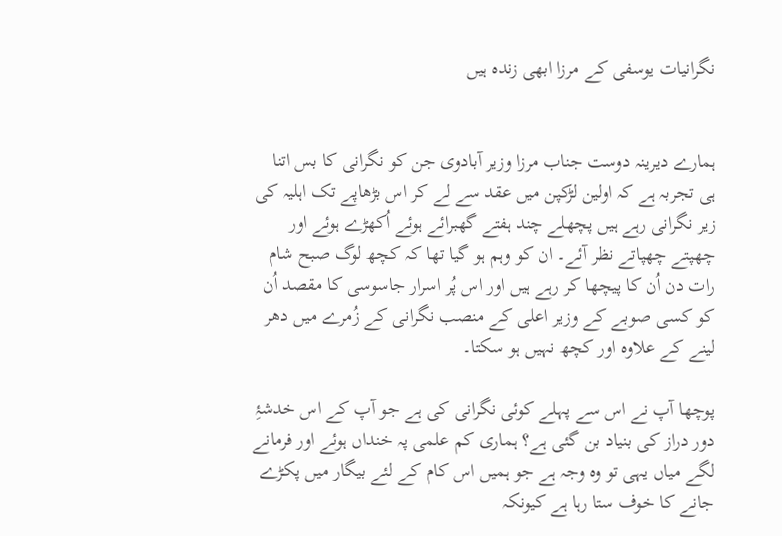نگرانیات یوسفی کے مرزا ابھی زندہ ہیں


ہمارے دیرینہ دوست جناب مرزا وزیر آبادوی جن کو نگرانی کا بس اتنا ہی تجربہ ہے کہ اولین لڑکپن میں عقد سے لے کر اس بڑھاپے تک اہلیہ کی زیر نگرانی رہے ہیں پچھلے چند ہفتے گھبرائے ہوئے اُکھڑے ہوئے اور چھپتے چھپاتے نظر آئے۔ ان کو وہم ہو گیا تھا کہ کچھ لوگ صبح شام رات دن اُن کا پیچھا کر رہے ہیں اور اس پُر اسرار جاسوسی کا مقصد اُن کو کسی صوبے کے وزیر اعلی کے منصب نگرانی کے زُمرے میں دھر لینے کے علاوہ اور کچھ نہیں ہو سکتا۔

پوچھا آپ نے اس سے پہلے کوئی نگرانی کی ہے جو آپ کے اس خدشۂِ دور دراز کی بنیاد بن گئی ہے؟ ہماری کم علمی پہ خنداں ہوئے اور فرمانے لگے میاں یہی تو وہ وجہ ہے جو ہمیں اس کام کے لئے بیگار میں پکڑے جانے کا خوف ستا رہا ہے کیونکہ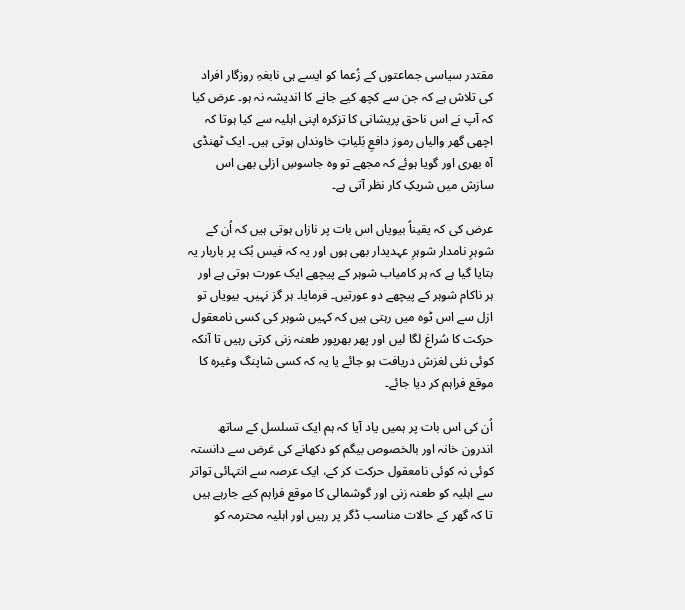مقتدر سیاسی جماعتوں کے زُعما کو ایسے ہی نابغہِ روزگار افراد کی تلاش ہے کہ جن سے کچھ کیے جانے کا اندیشہ نہ ہو۔ عرض کیا کہ آپ نے اس ناحق پریشانی کا تزکرہ اپنی اہلیہ سے کیا ہوتا کہ اچھی گھر والیاں رموز دافعِ بَلیاتِ خاونداں ہوتی ہیں۔ ایک ٹھنڈی آہ بھری اور گویا ہوئے کہ مجھے تو وہ جاسوسِ ازلی بھی اس سازش میں شریکِ کار نظر آتی ہے۔

عرض کی کہ یقیناً بیویاں اس بات پر نازاں ہوتی ہیں کہ اُن کے شوہرِ نامدار شوہرِ عہدیدار بھی ہوں اور یہ کہ فیس بُک پر باربار یہ بتایا گیا ہے کہ ہر کامیاب شوہر کے پیچھے ایک عورت ہوتی ہے اور ہر ناکام شوہر کے پیچھے دو عورتیں۔ فرمایا۔ ہر گز نہیں۔ بیویاں تو ازل سے اس ٹوہ میں رہتی ہیں کہ کہیں شوہر کی کسی نامعقول حرکت کا سُراغ لگا لیں اور پھر بھرپور طعنہ زنی کرتی رہیں تا آنکہ کوئی نئی لغزش دریافت ہو جائے یا یہ کہ کسی شاپنگ وغیرہ کا موقع فراہم کر دیا جائے۔

اُن کی اس بات پر ہمیں یاد آیا کہ ہم ایک تسلسل کے ساتھ اندرون خانہ اور بالخصوص بیگم کو دکھانے کی غرض سے دانستہ کوئی نہ کوئی نامعقول حرکت کر کے، ایک عرصہ سے انتہائی تواتر سے اہلیہ کو طعنہ زنی اور گوشمالی کا موقع فراہم کیے جارہے ہیں تا کہ گھر کے حالات مناسب ڈگر پر رہیں اور اہلیہ محترمہ کو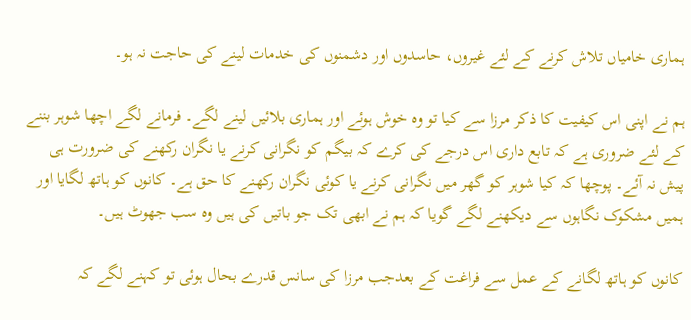ہماری خامیاں تلاش کرنے کے لئے غیروں، حاسدوں اور دشمنوں کی خدمات لینے کی حاجت نہ ہو۔

ہم نے اپنی اس کیفیت کا ذکر مرزا سے کیا تو وہ خوش ہوئے اور ہماری بلائیں لینے لگے۔ فرمانے لگے اچھا شوہر بننے کے لئے ضروری ہے کہ تابع داری اس درجے کی کرے کہ بیگم کو نگرانی کرنے یا نگران رکھنے کی ضرورت ہی پیش نہ آئے۔ پوچھا کہ کیا شوہر کو گھر میں نگرانی کرنے یا کوئی نگران رکھنے کا حق ہے۔ کانوں کو ہاتھ لگایا اور ہمیں مشکوک نگاہوں سے دیکھنے لگے گویا کہ ہم نے ابھی تک جو باتیں کی ہیں وہ سب جھوٹ ہیں۔

کانوں کو ہاتھ لگانے کے عمل سے فراغت کے بعدجب مرزا کی سانس قدرے بحال ہوئی تو کہنے لگے کہ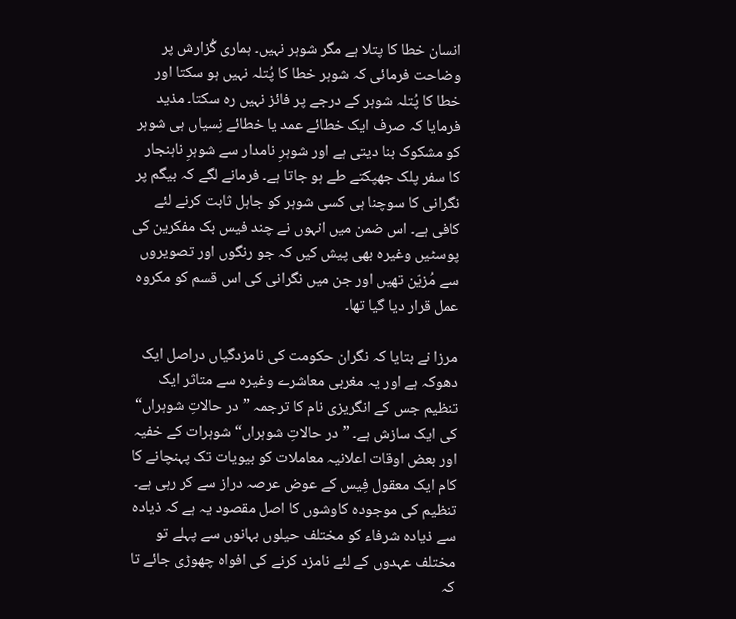انسان خطا کا پتلا ہے مگر شوہر نہیں۔ ہماری گُزارش پر وضاحت فرمائی کہ شوہر خطا کا پُتلہ نہیں ہو سکتا اور خطا کا پُتلہ شوہر کے درجے پر فائز نہیں رہ سکتا۔ مذید فرمایا کہ صرف ایک خطائے عمد یا خطائے نِسیاں ہی شوہر کو مشکوک بنا دیتی ہے اور شوہرِ نامدار سے شوہرِ ناہنجار کا سفر پلک جھپکتے طے ہو جاتا ہے۔ فرمانے لگے کہ بیگم پر نگرانی کا سوچنا ہی کسی شوہر کو جاہل ثابت کرنے لئے کافی ہے۔ اس ضمن میں انہوں نے چند فیس بک مفکرین کی پوسٹیں وغیرہ بھی پیش کیں کہ جو رنگوں اور تصویروں سے مُزیّن تھیں اور جن میں نگرانی کی اس قسم کو مکروہ عمل قرار دیا گیا تھا۔

مرزا نے بتایا کہ نگران حکومت کی نامزدگیاں دراصل ایک دھوکہ ہے اور یہ مغربی معاشرے وغیرہ سے متاثر ایک تنظیم جس کے انگریزی نام کا ترجمہ ”در حالاتِ شوہراں“ کی ایک سازش ہے۔ ”در حالاتِ شوہراں“ شوہرات کے خفیہ اور بعض اوقات اعلانیہ معاملات کو بیویات تک پہنچانے کا کام ایک معقول فِیس کے عوض عرصہ دراز سے کر رہی ہے۔ تنظیم کی موجودہ کاوشوں کا اصل مقصود یہ ہے کہ ذیادہ سے ذیادہ شرفاء کو مختلف حیلوں بہانوں سے پہلے تو مختلف عہدوں کے لئے نامزد کرنے کی افواہ چھوڑی جائے تا کہ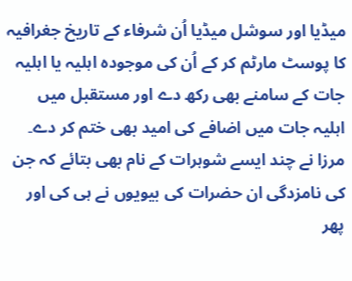میڈیا اور سوشل میڈیا اُن شرفاء کے تاریخ جغرافیہ کا پوسٹ مارٹم کر کے اُن کی موجودہ اہلیہ یا اہلیہ جات کے سامنے بھی رکھ دے اور مستقبل میں اہلیہ جات میں اضافے کی امید بھی ختم کر دے۔ مرزا نے چند ایسے شوہرات کے نام بھی بتائے کہ جن کی نامزدگی ان حضرات کی بیویوں نے ہی کی اور پھر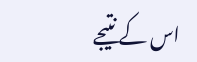اس کے نتیجے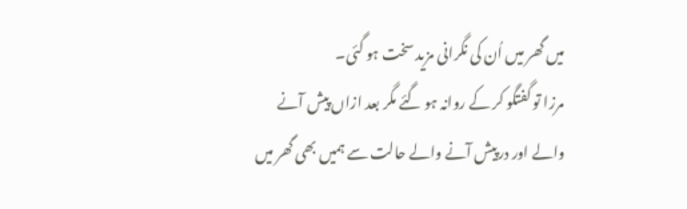میں گھر میں اُن کی نگرانی مزید سخت ہو گئی۔
مرزا تو گفتگو کر کے روانہ ہو گئے مگر بعد ازاں پیش آنے والے اور درپیش آنے والے حالت سے ہمیں بھی گھر میں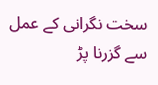سخت نگرانی کے عمل سے گزرنا پڑ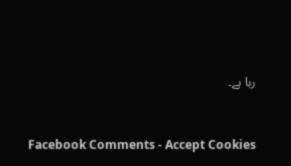رہا ہے۔


Facebook Comments - Accept Cookies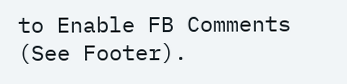to Enable FB Comments (See Footer).